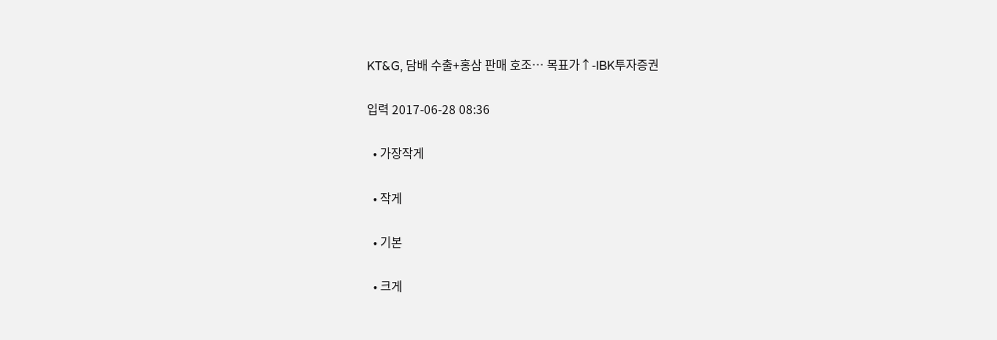KT&G, 담배 수출+홍삼 판매 호조… 목표가↑-IBK투자증권

입력 2017-06-28 08:36

  • 가장작게

  • 작게

  • 기본

  • 크게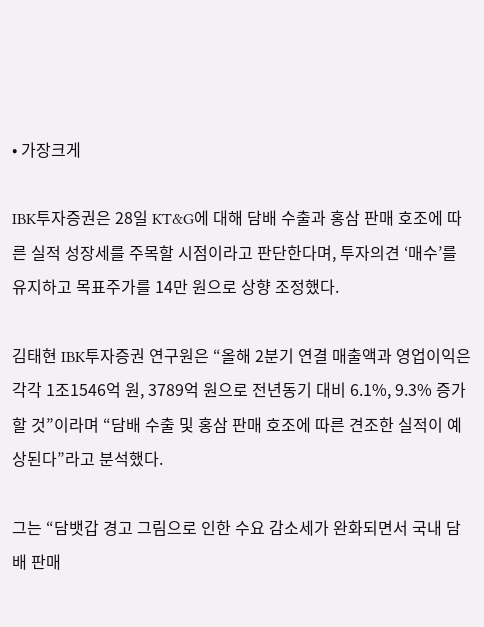• 가장크게

IBK투자증권은 28일 KT&G에 대해 담배 수출과 홍삼 판매 호조에 따른 실적 성장세를 주목할 시점이라고 판단한다며, 투자의견 ‘매수’를 유지하고 목표주가를 14만 원으로 상향 조정했다.

김태현 IBK투자증권 연구원은 “올해 2분기 연결 매출액과 영업이익은 각각 1조1546억 원, 3789억 원으로 전년동기 대비 6.1%, 9.3% 증가할 것”이라며 “담배 수출 및 홍삼 판매 호조에 따른 견조한 실적이 예상된다”라고 분석했다.

그는 “담뱃갑 경고 그림으로 인한 수요 감소세가 완화되면서 국내 담배 판매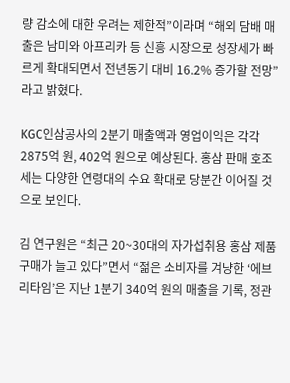량 감소에 대한 우려는 제한적”이라며 “해외 담배 매출은 남미와 아프리카 등 신흥 시장으로 성장세가 빠르게 확대되면서 전년동기 대비 16.2% 증가할 전망”라고 밝혔다.

KGC인삼공사의 2분기 매출액과 영업이익은 각각 2875억 원, 402억 원으로 예상된다. 홍삼 판매 호조세는 다양한 연령대의 수요 확대로 당분간 이어질 것으로 보인다.

김 연구원은 “최근 20~30대의 자가섭취용 홍삼 제품 구매가 늘고 있다”면서 “젊은 소비자를 겨냥한 ‘에브리타임’은 지난 1분기 340억 원의 매출을 기록, 정관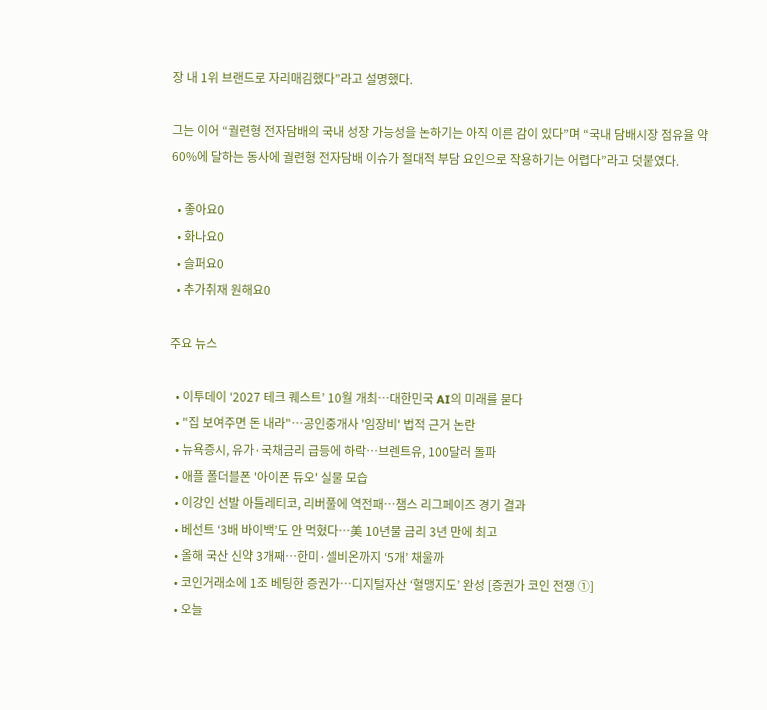장 내 1위 브랜드로 자리매김했다”라고 설명했다.

그는 이어 “궐련형 전자담배의 국내 성장 가능성을 논하기는 아직 이른 감이 있다”며 “국내 담배시장 점유율 약 60%에 달하는 동사에 궐련형 전자담배 이슈가 절대적 부담 요인으로 작용하기는 어렵다”라고 덧붙였다.

  • 좋아요0
  • 화나요0
  • 슬퍼요0
  • 추가취재 원해요0

주요 뉴스

  • 이투데이 ‘2027 테크 퀘스트’ 10월 개최⋯대한민국 AI의 미래를 묻다
  • "집 보여주면 돈 내라"⋯공인중개사 '임장비' 법적 근거 논란
  • 뉴욕증시, 유가·국채금리 급등에 하락…브렌트유, 100달러 돌파
  • 애플 폴더블폰 '아이폰 듀오' 실물 모습
  • 이강인 선발 아틀레티코, 리버풀에 역전패…챔스 리그페이즈 경기 결과
  • 베선트 ‘3배 바이백’도 안 먹혔다⋯美 10년물 금리 3년 만에 최고
  • 올해 국산 신약 3개째…한미·셀비온까지 ‘5개’ 채울까
  • 코인거래소에 1조 베팅한 증권가…디지털자산 ‘혈맹지도’ 완성 [증권가 코인 전쟁 ①]
  • 오늘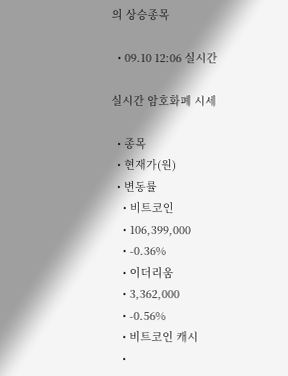의 상승종목

  • 09.10 12:06 실시간

실시간 암호화폐 시세

  • 종목
  • 현재가(원)
  • 변동률
    • 비트코인
    • 106,399,000
    • -0.36%
    • 이더리움
    • 3,362,000
    • -0.56%
    • 비트코인 캐시
    •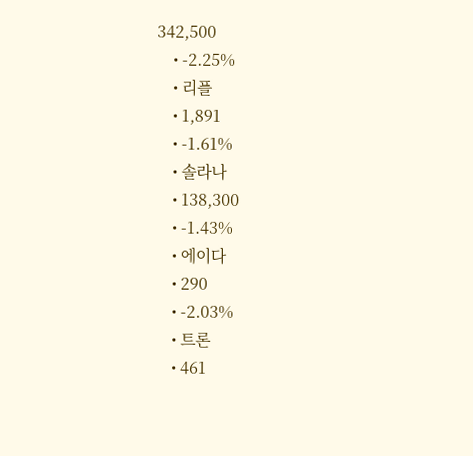342,500
    • -2.25%
    • 리플
    • 1,891
    • -1.61%
    • 솔라나
    • 138,300
    • -1.43%
    • 에이다
    • 290
    • -2.03%
    • 트론
    • 461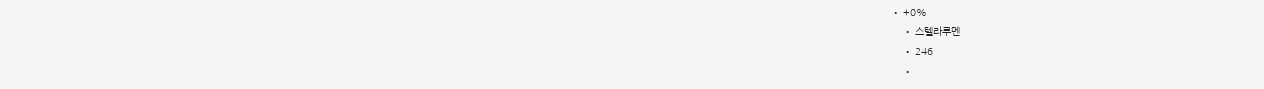• +0%
    • 스텔라루멘
    • 246
    •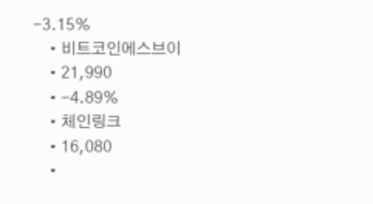-3.15%
    • 비트코인에스브이
    • 21,990
    • -4.89%
    • 체인링크
    • 16,080
    •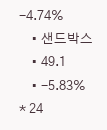-4.74%
    • 샌드박스
    • 49.1
    • -5.83%
* 24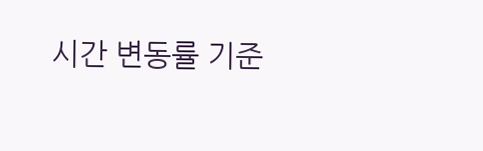시간 변동률 기준